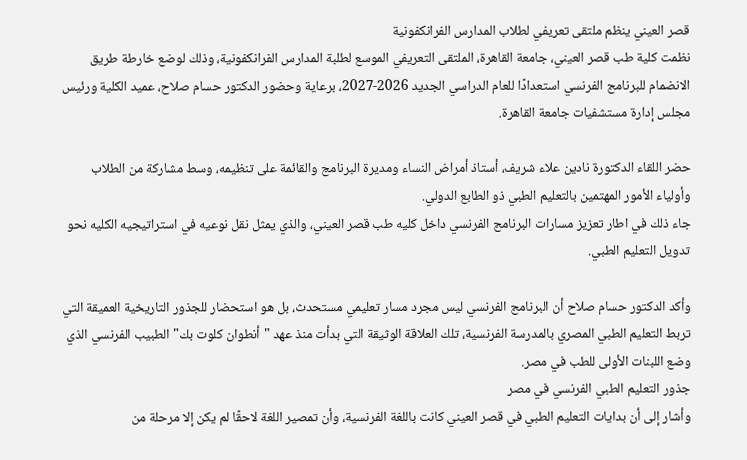قصر العيني ينظم ملتقى تعريفي لطلاب المدارس الفرانكفونية
نظمت كلية طب قصر العيني، جامعة القاهرة، الملتقى التعريفي الموسع لطلبة المدارس الفرانكفونية، وذلك لوضع خارطة طريق الانضمام للبرنامج الفرنسي استعدادًا للعام الدراسي الجديد 2026-2027، برعاية وحضور الدكتور حسام صلاح، عميد الكلية ورئيس مجلس إدارة مستشفيات جامعة القاهرة.

حضر اللقاء الدكتورة نادين علاء شريف، أستاذ أمراض النساء ومديرة البرنامج والقائمة على تنظيمه، وسط مشاركة من الطلاب وأولياء الأمور المهتمين بالتعليم الطبي ذو الطابع الدولي.
جاء ذلك في اطار تعزيز مسارات البرنامج الفرنسي داخل كليه طب قصر العيني، والذي يمثل نقل نوعيه في استراتيجيه الكليه نحو تدويل التعليم الطبي.

وأكد الدكتور حسام صلاح أن البرنامج الفرنسي ليس مجرد مسار تعليمي مستحدث، بل هو استحضار للجذور التاريخية العميقة التي تربط التعليم الطبي المصري بالمدرسة الفرنسية، تلك العلاقة الوثيقة التي بدأت منذ عهد "أنطوان كلوت بك" الطبيب الفرنسي الذي وضع اللبنات الأولى للطب في مصر.
جذور التعليم الطبي الفرنسي في مصر
وأشار إلى أن بدايات التعليم الطبي في قصر العيني كانت باللغة الفرنسية، وأن تمصير اللغة لاحقًا لم يكن إلا مرحلة من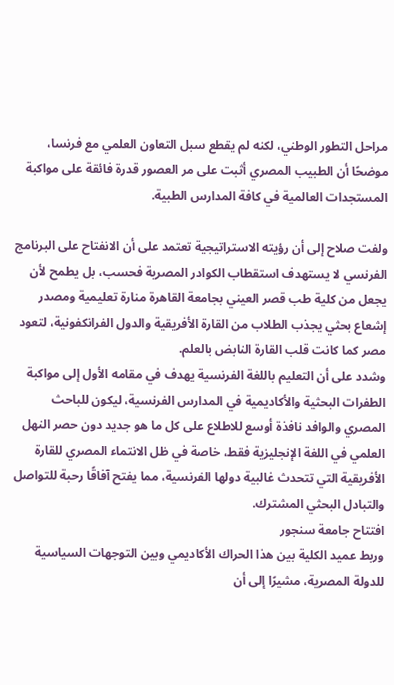مراحل التطور الوطني، لكنه لم يقطع سبل التعاون العلمي مع فرنسا، موضحًا أن الطبيب المصري أثبت على مر العصور قدرة فائقة على مواكبة المستجدات العالمية في كافة المدارس الطبية.

ولفت صلاح إلى أن رؤيته الاستراتيجية تعتمد على أن الانفتاح على البرنامج الفرنسي لا يستهدف استقطاب الكوادر المصرية فحسب، بل يطمح لأن يجعل من كلية طب قصر العيني بجامعة القاهرة منارة تعليمية ومصدر إشعاع بحثي يجذب الطلاب من القارة الأفريقية والدول الفرانكفونية، لتعود مصر كما كانت قلب القارة النابض بالعلم.
وشدد على أن التعليم باللغة الفرنسية يهدف في مقامه الأول إلى مواكبة الطفرات البحثية والأكاديمية في المدارس الفرنسية، ليكون للباحث المصري والوافد نافذة أوسع للاطلاع على كل ما هو جديد دون حصر النهل العلمي في اللغة الإنجليزية فقط، خاصة في ظل الانتماء المصري للقارة الأفريقية التي تتحدث غالبية دولها الفرنسية، مما يفتح آفاقًا رحبة للتواصل والتبادل البحثي المشترك.
افتتاح جامعة سنجور
وربط عميد الكلية بين هذا الحراك الأكاديمي وبين التوجهات السياسية للدولة المصرية، مشيرًا إلى أن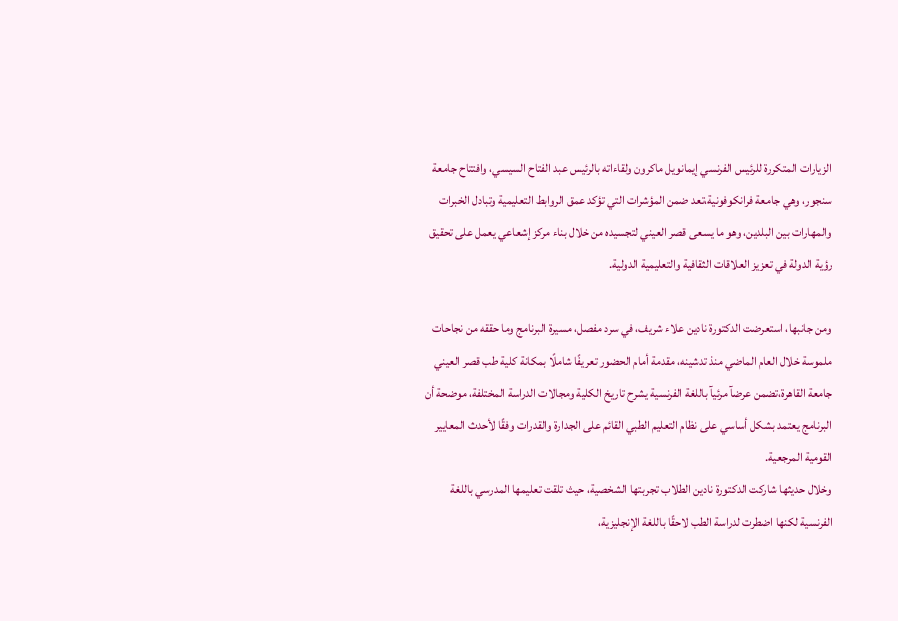الزيارات المتكررة للرئيس الفرنسي إيمانويل ماكرون ولقاءاته بالرئيس عبد الفتاح السيسي، وافتتاح جامعة سنجور، وهي جامعة فرانكوفونية،تعد ضمن المؤشرات التي تؤكد عمق الروابط التعليمية وتبادل الخبرات والمهارات بين البلدين، وهو ما يسعى قصر العيني لتجسيده من خلال بناء مركز إشعاعي يعمل على تحقيق رؤية الدولة في تعزيز العلاقات الثقافية والتعليمية الدولية.

ومن جانبها، استعرضت الدكتورة نادين علاء شريف، في سرد مفصل، مسيرة البرنامج وما حققه من نجاحات ملموسة خلال العام الماضي منذ تدشينه، مقدمة أمام الحضور تعريفًا شاملًا بمكانة كلية طب قصر العيني جامعة القاهرة،تضمن عرضآ مرئيآ باللغة الفرنسية يشرح تاريخ الكلية ومجالات الدراسة المختلفة، موضحة أن البرنامج يعتمد بشكل أساسي على نظام التعليم الطبي القائم على الجدارة والقدرات وفقًا لأحدث المعايير القومية المرجعية.
وخلال حديثها شاركت الدكتورة نادين الطلاب تجربتها الشخصية، حيث تلقت تعليمها المدرسي باللغة الفرنسية لكنها اضطرت لدراسة الطب لاحقًا باللغة الإنجليزية،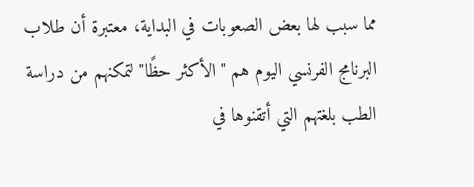مما سبب لها بعض الصعوبات في البداية، معتبرة أن طلاب البرنامج الفرنسي اليوم هم "الأكثر حظًا" لتمكنهم من دراسة الطب بلغتهم التي أتقنوها في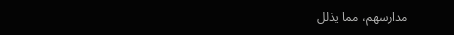مدارسهم، مما يذلل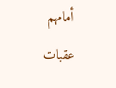أمامهم عقبات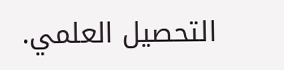التحصيل العلمي.